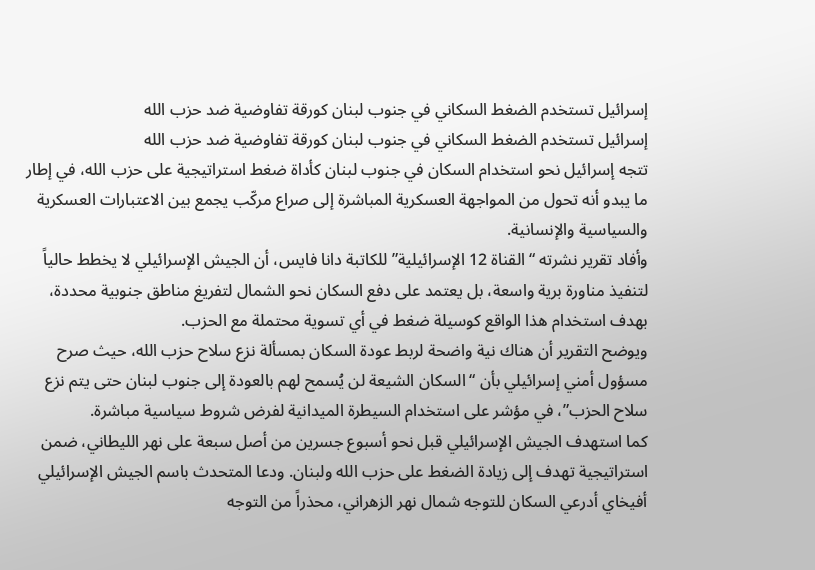إسرائيل تستخدم الضغط السكاني في جنوب لبنان كورقة تفاوضية ضد حزب الله
إسرائيل تستخدم الضغط السكاني في جنوب لبنان كورقة تفاوضية ضد حزب الله
تتجه إسرائيل نحو استخدام السكان في جنوب لبنان كأداة ضغط استراتيجية على حزب الله، في إطار ما يبدو أنه تحول من المواجهة العسكرية المباشرة إلى صراع مركّب يجمع بين الاعتبارات العسكرية والسياسية والإنسانية.
وأفاد تقرير نشرته “القناة 12 الإسرائيلية” للكاتبة دانا فايس، أن الجيش الإسرائيلي لا يخطط حالياً لتنفيذ مناورة برية واسعة، بل يعتمد على دفع السكان نحو الشمال لتفريغ مناطق جنوبية محددة، بهدف استخدام هذا الواقع كوسيلة ضغط في أي تسوية محتملة مع الحزب.
ويوضح التقرير أن هناك نية واضحة لربط عودة السكان بمسألة نزع سلاح حزب الله، حيث صرح مسؤول أمني إسرائيلي بأن “السكان الشيعة لن يُسمح لهم بالعودة إلى جنوب لبنان حتى يتم نزع سلاح الحزب”، في مؤشر على استخدام السيطرة الميدانية لفرض شروط سياسية مباشرة.
كما استهدف الجيش الإسرائيلي قبل نحو أسبوع جسرين من أصل سبعة على نهر الليطاني، ضمن استراتيجية تهدف إلى زيادة الضغط على حزب الله ولبنان. ودعا المتحدث باسم الجيش الإسرائيلي أفيخاي أدرعي السكان للتوجه شمال نهر الزهراني، محذراً من التوجه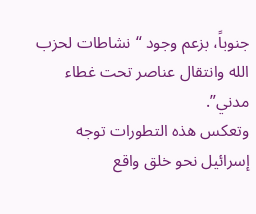جنوباً، بزعم وجود “نشاطات لحزب الله وانتقال عناصر تحت غطاء مدني”.
وتعكس هذه التطورات توجه إسرائيل نحو خلق واقع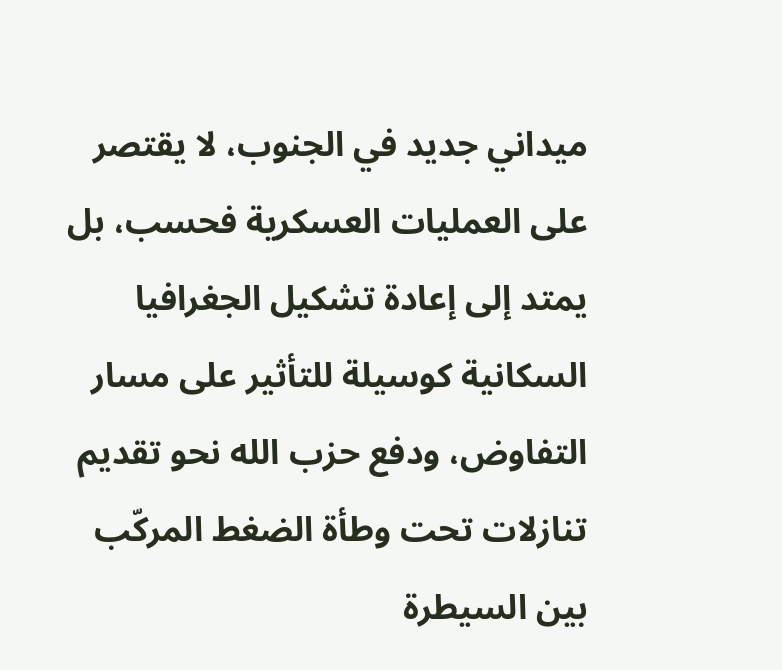ميداني جديد في الجنوب، لا يقتصر على العمليات العسكرية فحسب، بل يمتد إلى إعادة تشكيل الجغرافيا السكانية كوسيلة للتأثير على مسار التفاوض، ودفع حزب الله نحو تقديم تنازلات تحت وطأة الضغط المركّب بين السيطرة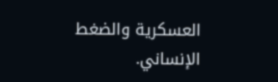العسكرية والضغط الإنساني.